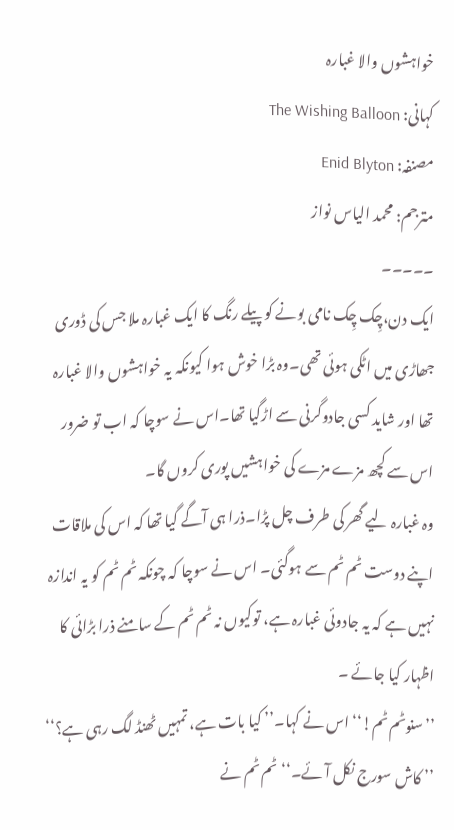خواہشوں والا غبارہ
کہانی: The Wishing Balloon
مصنفہ: Enid Blyton
مترجم: محمد الیاس نواز
۔۔۔۔۔
ایک دن،چِک چِک نامی بونے کو پیلے رنگ کا ایک غبارہ ملا جس کی ڈوری جھاڑی میں اٹکی ہوئی تھی۔وہ بڑا خوش ہوا کیونکہ یہ خواہشوں والا غبارہ تھا اور شاید کسی جادوگرنی سے اڑگیا تھا۔اس نے سوچا کہ اب تو ضرور اس سے کچھ مزے مزے کی خواہشیں پوری کروں گا۔
وہ غبارہ لیے گھر کی طرف چل پڑا۔ذرا ہی آگے گیا تھا کہ اس کی ملاقات اپنے دوست ٹم ٹم سے ہوگئی۔ اس نے سوچا کہ چونکہ ٹم ٹم کو یہ اندازہ نہیں ہے کہ یہ جادوئی غبارہ ہے، توکیوں نہ ٹم ٹم کے سامنے ذرا بڑائی کا اظہار کیا جائے ۔
’’سنوٹم ٹم!‘‘ اس نے کہا۔’’ کیا بات ہے، تمہیں ٹھنڈ لگ رہی ہے؟‘‘
’’ کاش سورج نکل آئے۔‘‘ ٹم ٹم نے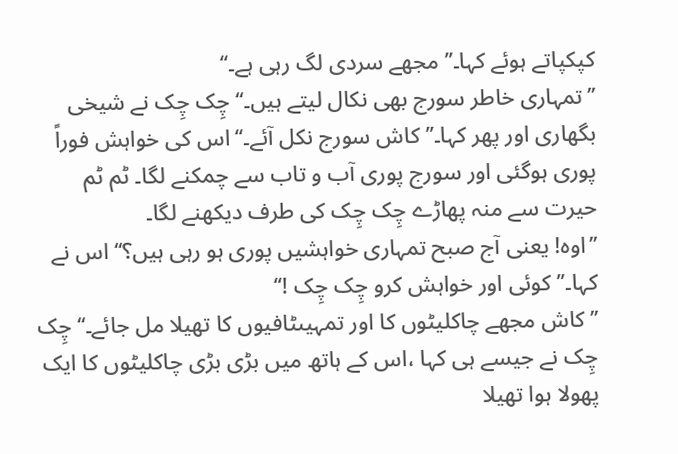کپکپاتے ہوئے کہا۔’’ مجھے سردی لگ رہی ہے۔‘‘
’’تمہاری خاطر سورج بھی نکال لیتے ہیں۔‘‘ چِک چِک نے شیخی بگھاری اور پھر کہا۔’’ کاش سورج نکل آئے۔‘‘اس کی خواہش فوراً پوری ہوگئی اور سورج پوری آب و تاب سے چمکنے لگا۔ ٹم ٹم حیرت سے منہ پھاڑے چِک چِک کی طرف دیکھنے لگا۔
’’اوہ! یعنی آج صبح تمہاری خواہشیں پوری ہو رہی ہیں؟‘‘ اس نے کہا۔’’ کوئی اور خواہش کرو چِک چِک !‘‘
’’کاش مجھے چاکلیٹوں کا اور تمہیںٹافیوں کا تھیلا مل جائے۔‘‘چِک چِک نے جیسے ہی کہا ،اس کے ہاتھ میں بڑی بڑی چاکلیٹوں کا ایک پھولا ہوا تھیلا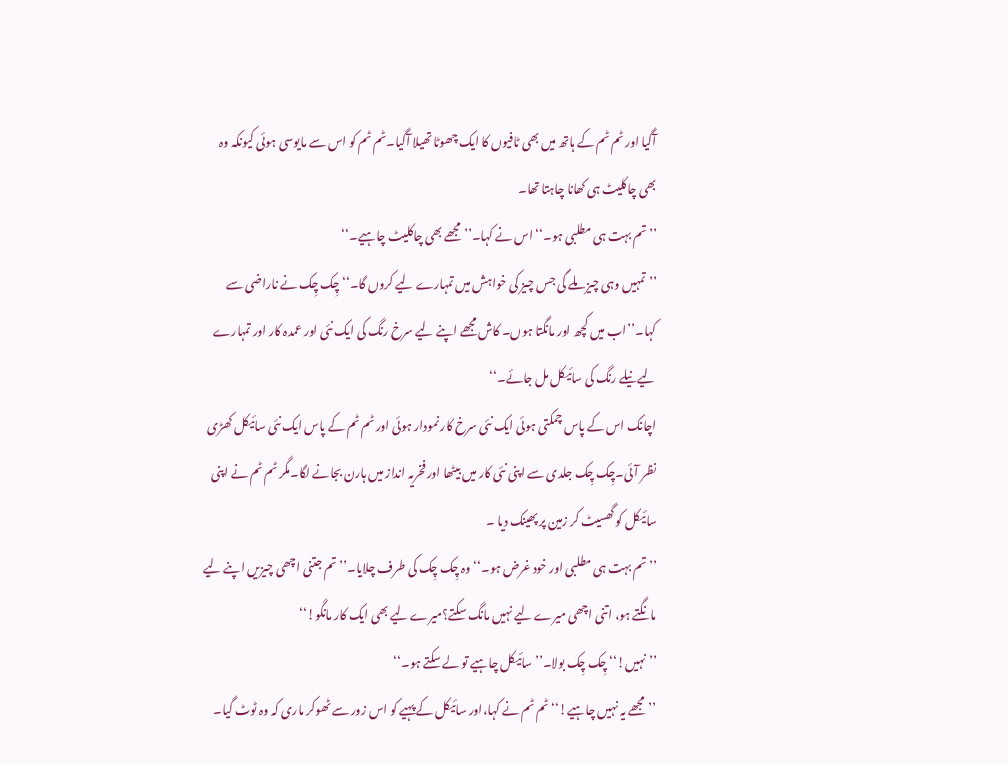آگیا اور ٹم ٹم کے ہاتھ میں بھی ٹافیوں کا ایک چھوٹا تھیلا آگیا۔ٹم ٹم کو اس سے مایوسی ہوئی کیونکہ وہ بھی چاکلیٹ ہی کھانا چاہتا تھا۔
’’ تم بہت ہی مطلبی ہو۔‘‘ اس نے کہا۔’’ مجھے بھی چاکلیٹ چاہیے۔‘‘
’’تمہیں وہی چیز ملے گی جس چیز کی خواہش میں تمہارے لیے کروں گا۔‘‘ چِک چِک نے ناراضی سے کہا۔’’اب میں کچھ اور مانگتا ہوں۔ کاش مجھے اپنے لیے سرخ رنگ کی ایک نئی اور عمدہ کار اور تمہارے لیے نیلے رنگ کی سائیکل مل جائے۔‘‘
اچانک اس کے پاس چمکتی ہوئی ایک نئی سرخ کار نمودار ہوئی اور ٹم ٹم کے پاس ایک نئی سائیکل کھڑی نظر آئی۔چِک چِک جلدی سے اپنی نئی کار میں بیٹھا اور فخریہ انداز میں ہارن بجانے لگا۔مگر ٹم ٹم نے اپنی سائیکل کو گھسیٹ کر زمین پر پھینک دیا ۔
’’ تم بہت ہی مطلبی اور خود غرض ہو۔‘‘ وہ چِک چِک کی طرف چلایا۔’’تم جتنی اچھی چیزیں اپنے لیے مانگتے ہو، اتنی اچھی میرے لیے نہیں مانگ سکتے؟میرے لیے بھی ایک کار مانگو!‘‘
’’نہیں!‘‘ چِک چِک بولا۔’’ سائیکل چاہیے تو لے سکتے ہو۔‘‘
’’مجھے یہ نہیں چاہیے!‘‘ ٹم ٹم نے کہا،اور سائیکل کے پہیے کو اس زور سے ٹھوکر ماری کہ وہ ٹوٹ گیا۔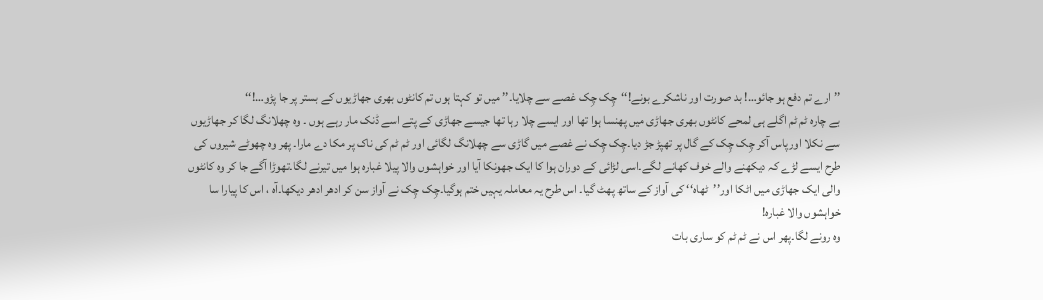’’ارے تم دفع ہو جائو…! بد صورت اور ناشکرے بونے!‘‘چِک چِک غصے سے چلایا۔’’ میں تو کہتا ہوں تم کانٹوں بھری جھاڑیوں کے بستر پر جا پڑو…!‘‘
بے چارہ ٹم ٹم اگلے ہی لمحے کانٹوں بھری جھاڑی میں پھنسا ہوا تھا اور ایسے چلا رہا تھا جیسے جھاڑی کے پتے اسے ڈنک مار رہے ہوں ۔ وہ چھلانگ لگا کر جھاڑیوں سے نکلا اورپاس آکر چِک چِک کے گال پر تھپڑ جڑ دیا۔چِک چِک نے غصے میں گاڑی سے چھلانگ لگائی اور ٹم ٹم کی ناک پر مکا دے مارا۔ پھر وہ چھوٹے شیروں کی طرح ایسے لڑے کہ دیکھنے والے خوف کھانے لگے۔اسی لڑائی کے دوران ہوا کا ایک جھونکا آیا اور خواہشوں والا پیلا غبارہ ہوا میں تیرنے لگا۔تھوڑا آگے جا کر وہ کانٹوں والی ایک جھاڑی میں اٹکا اور’’ٹھاہ‘‘ کی آواز کے ساتھ پھٹ گیا۔ اس طرح یہ معاملہ یہیں ختم ہوگیا۔چِک چِک نے آواز سن کر ادھر ادھر دیکھا۔آہ ، اس کا پیارا سا خواہشوں والا غبارہ!
وہ رونے لگا۔پھر اس نے ٹم ٹم کو ساری بات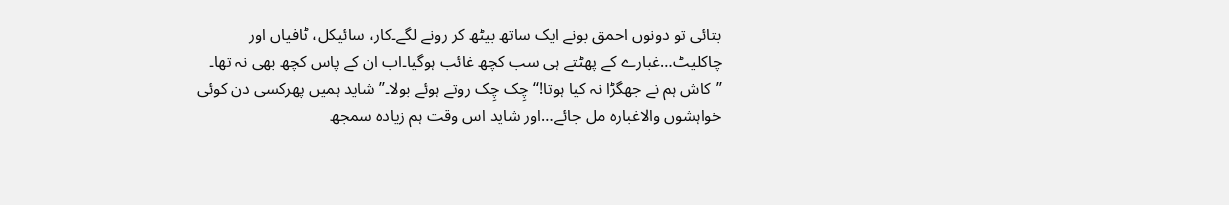بتائی تو دونوں احمق بونے ایک ساتھ بیٹھ کر رونے لگے۔کار، سائیکل، ٹافیاں اور چاکلیٹ…غبارے کے پھٹتے ہی سب کچھ غائب ہوگیا۔اب ان کے پاس کچھ بھی نہ تھا۔
’’کاش ہم نے جھگڑا نہ کیا ہوتا!‘‘ چِک چِک روتے ہوئے بولا۔’’شاید ہمیں پھرکسی دن کوئی خواہشوں والاغبارہ مل جائے…اور شاید اس وقت ہم زیادہ سمجھ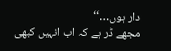دار ہوں…‘‘
مجھے ڈر ہے کہ اب انہیں کبھی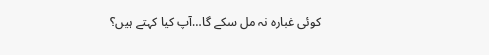کوئی غبارہ نہ مل سکے گا…آپ کیا کہتے ہیں؟